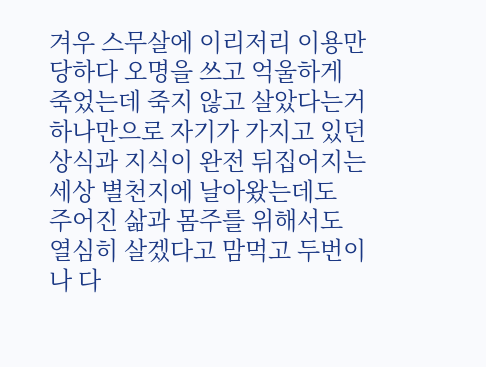겨우 스무살에 이리저리 이용만 당하다 오명을 쓰고 억울하게 죽었는데 죽지 않고 살았다는거 하나만으로 자기가 가지고 있던 상식과 지식이 완전 뒤집어지는 세상 별천지에 날아왔는데도
주어진 삶과 몸주를 위해서도 열심히 살겠다고 맘먹고 두번이나 다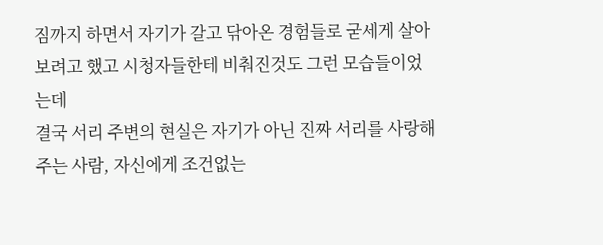짐까지 하면서 자기가 갈고 닦아온 경험들로 굳세게 살아보려고 했고 시청자들한테 비춰진것도 그런 모습들이었는데
결국 서리 주변의 현실은 자기가 아닌 진짜 서리를 사랑해주는 사람, 자신에게 조건없는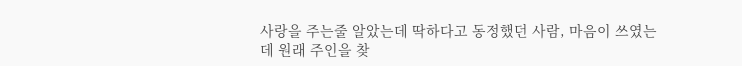사랑을 주는줄 알았는데 딱하다고 동정했던 사람, 마음이 쓰였는데 원래 주인을 찾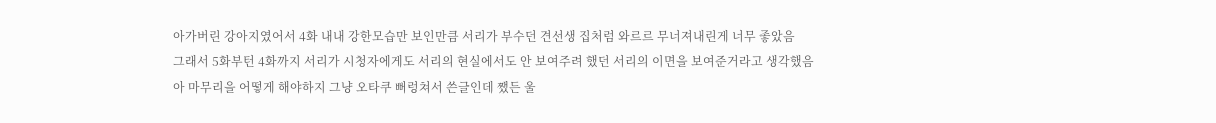아가버린 강아지였어서 4화 내내 강한모습만 보인만큼 서리가 부수던 견선생 집처럼 와르르 무너져내린게 너무 좋았음
그래서 5화부턴 4화까지 서리가 시청자에게도 서리의 현실에서도 안 보여주려 했던 서리의 이면을 보여준거라고 생각했음
아 마무리을 어떻게 해야하지 그냥 오타쿠 뻐렁쳐서 쓴글인데 쨌든 울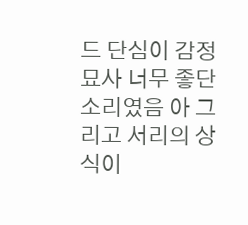드 단심이 감정묘사 너무 좋단 소리였음 아 그리고 서리의 상식이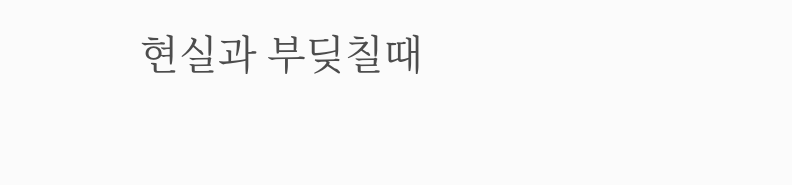현실과 부딪칠때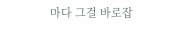마다 그걸 바로잡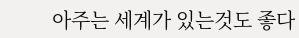아주는 세계가 있는것도 좋다